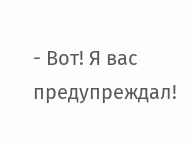- Вот! Я вас предупреждал!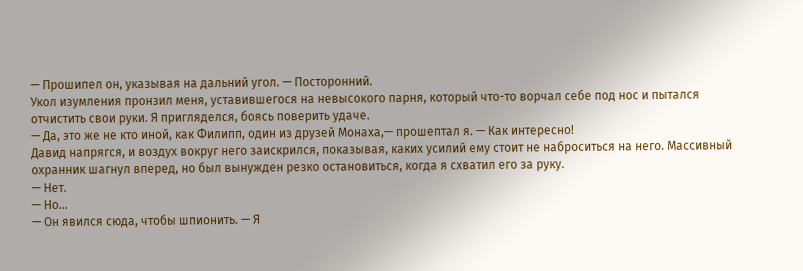— Прошипел он, указывая на дальний угол. — Посторонний.
Укол изумления пронзил меня, уставившегося на невысокого парня, который что-то ворчал себе под нос и пытался отчистить свои руки. Я пригляделся, боясь поверить удаче.
— Да, это же не кто иной, как Филипп, один из друзей Монаха,— прошептал я. — Как интересно!
Давид напрягся, и воздух вокруг него заискрился, показывая, каких усилий ему стоит не наброситься на него. Массивный охранник шагнул вперед, но был вынужден резко остановиться, когда я схватил его за руку.
— Нет.
— Но…
— Он явился сюда, чтобы шпионить. — Я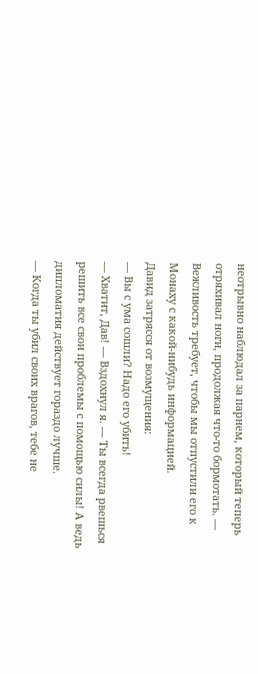неотрывно наблюдал за парнем, который теперь отряхивал ноги, продолжая что-то бормотать. — Вежливость требует, чтобы мы отпустили его к Монаху с какой-нибудь информацией.
Давид затрясся от возмущения:
— Вы с ума сошли? Надо его убить!
— Хватит, Дав! — Вздохнул я. — Ты всегда рвешься решить все свои проблемы с помощью силы! А ведь дипломатия действует гораздо лучше.
— Когда ты убил своих врагов, тебе не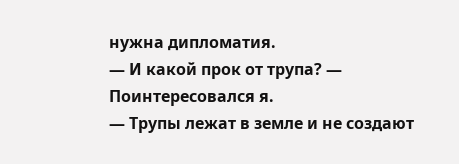нужна дипломатия.
— И какой прок от трупа? — Поинтересовался я.
— Трупы лежат в земле и не создают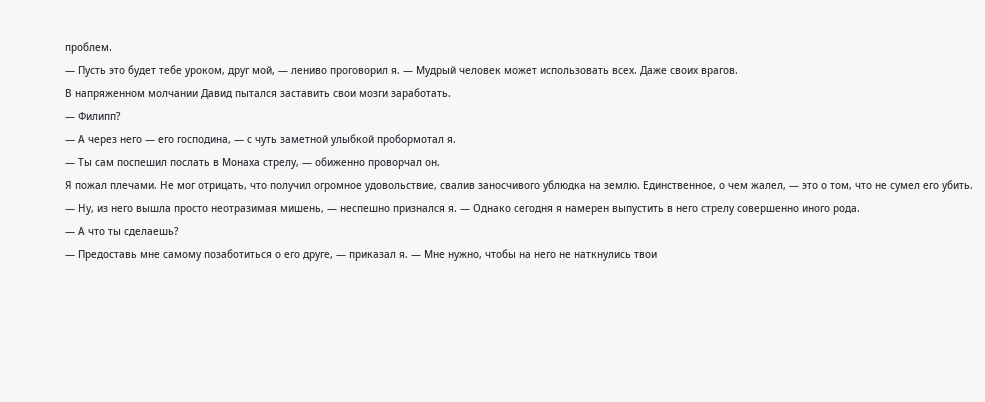проблем.
— Пусть это будет тебе уроком, друг мой, — лениво проговорил я. — Мудрый человек может использовать всех. Даже своих врагов.
В напряженном молчании Давид пытался заставить свои мозги заработать.
— Филипп?
— А через него — его господина, — с чуть заметной улыбкой пробормотал я.
— Ты сам поспешил послать в Монаха стрелу, — обиженно проворчал он.
Я пожал плечами. Не мог отрицать, что получил огромное удовольствие, свалив заносчивого ублюдка на землю. Единственное, о чем жалел, — это о том, что не сумел его убить.
— Ну, из него вышла просто неотразимая мишень, — неспешно признался я. — Однако сегодня я намерен выпустить в него стрелу совершенно иного рода.
— А что ты сделаешь?
— Предоставь мне самому позаботиться о его друге, — приказал я. — Мне нужно, чтобы на него не наткнулись твои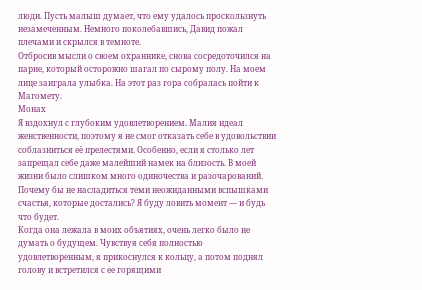люди. Пусть малыш думает, что ему удалось проскользнуть незамеченным. Немного поколебавшись, Давид пожал плечами и скрылся в темноте.
Отбросив мысли о своем охраннике, снова сосредоточился на парне, который осторожно шагал по сырому полу. На моем лице заиграла улыбка. На этот раз гора собралась пойти к Магомету.
Монах
Я вздохнул с глубоким удовлетворением. Малия идеал женственности, поэтому я не смог отказать себе в удовольствии соблазниться её прелестями. Особенно, если я столько лет запрещал себе даже малейший намек на близость. В моей жизни было слишком много одиночества и разочарований. Почему бы не насладиться теми неожиданными вспышками счастья, которые достались? Я буду ловить момент — и будь что будет.
Когда она лежала в моих объятиях, очень легко было не думать о будущем. Чувствуя себя полностью удовлетворенным, я прикоснулся к кольцу, а потом поднял голову и встретился с ее горящими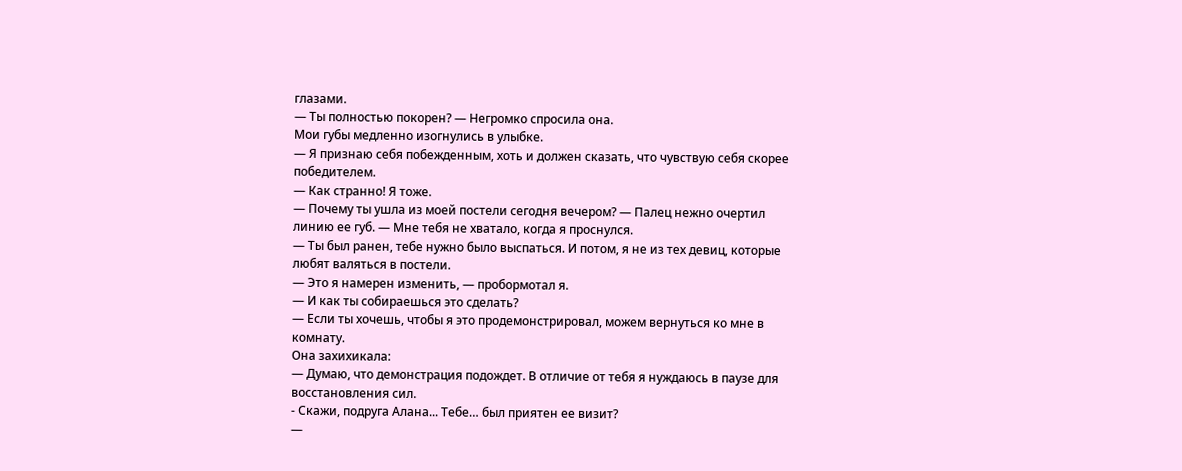глазами.
— Ты полностью покорен? — Негромко спросила она.
Мои губы медленно изогнулись в улыбке.
— Я признаю себя побежденным, хоть и должен сказать, что чувствую себя скорее победителем.
— Как странно! Я тоже.
— Почему ты ушла из моей постели сегодня вечером? — Палец нежно очертил линию ее губ. — Мне тебя не хватало, когда я проснулся.
— Ты был ранен, тебе нужно было выспаться. И потом, я не из тех девиц, которые любят валяться в постели.
— Это я намерен изменить, — пробормотал я.
— И как ты собираешься это сделать?
— Если ты хочешь, чтобы я это продемонстрировал, можем вернуться ко мне в комнату.
Она захихикала:
— Думаю, что демонстрация подождет. В отличие от тебя я нуждаюсь в паузе для восстановления сил.
- Скажи, подруга Алана... Тебе… был приятен ее визит?
—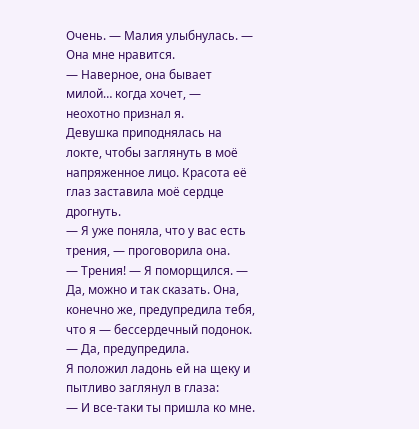Очень. — Малия улыбнулась. — Она мне нравится.
— Наверное, она бывает милой… когда хочет, — неохотно признал я.
Девушка приподнялась на локте, чтобы заглянуть в моё напряженное лицо. Красота её глаз заставила моё сердце дрогнуть.
— Я уже поняла, что у вас есть трения, — проговорила она.
— Трения! — Я поморщился. — Да, можно и так сказать. Она, конечно же, предупредила тебя, что я — бессердечный подонок.
— Да, предупредила.
Я положил ладонь ей на щеку и пытливо заглянул в глаза:
— И все-таки ты пришла ко мне.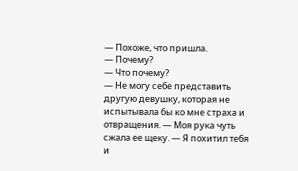— Похоже, что пришла.
— Почему?
— Что почему?
— Не могу себе представить другую девушку, которая не испытывала бы ко мне страха и отвращения. — Моя рука чуть сжала ее щеку. — Я похитил тебя и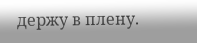держу в плену.